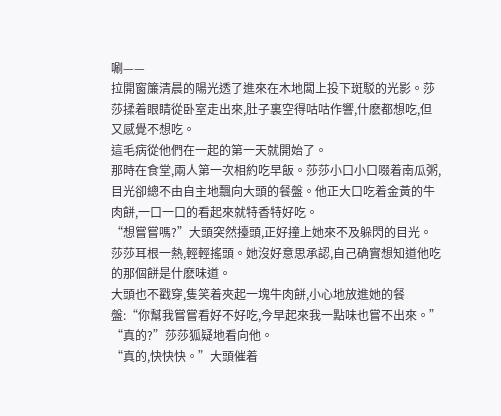唰——
拉開窗簾清晨的陽光透了進來在木地闆上投下斑駁的光影。莎莎揉着眼睛從卧室走出來,肚子裏空得咕咕作響,什麽都想吃,但又感覺不想吃。
這毛病從他們在一起的第一天就開始了。
那時在食堂,兩人第一次相約吃早飯。莎莎小口小口啜着南瓜粥,目光卻總不由自主地飄向大頭的餐盤。他正大口吃着金黃的牛肉餅,一口一口的看起來就特香特好吃。
“想嘗嘗嗎?”大頭突然擡頭,正好撞上她來不及躲閃的目光。
莎莎耳根一熱,輕輕搖頭。她沒好意思承認,自己确實想知道他吃的那個餅是什麽味道。
大頭也不戳穿,隻笑着夾起一塊牛肉餅,小心地放進她的餐盤:“你幫我嘗嘗看好不好吃,今早起來我一點味也嘗不出來。”
“真的?”莎莎狐疑地看向他。
“真的,快快快。”大頭催着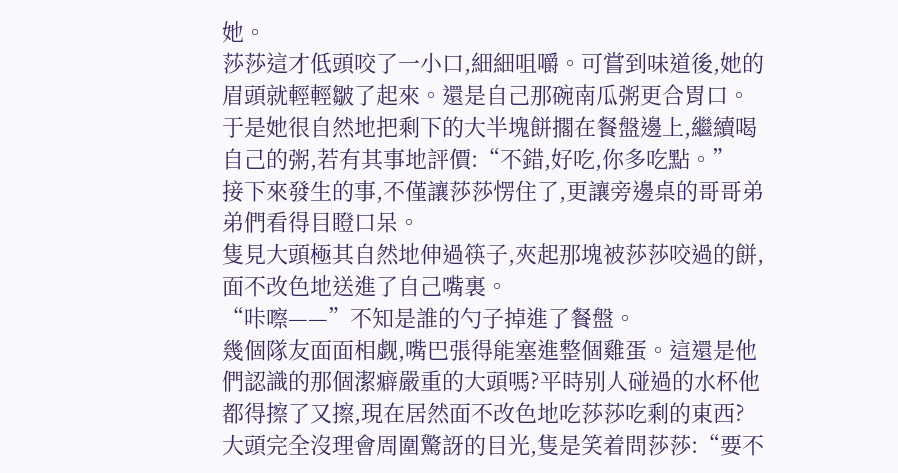她。
莎莎這才低頭咬了一小口,細細咀嚼。可嘗到味道後,她的眉頭就輕輕皺了起來。還是自己那碗南瓜粥更合胃口。
于是她很自然地把剩下的大半塊餅擱在餐盤邊上,繼續喝自己的粥,若有其事地評價:“不錯,好吃,你多吃點。”
接下來發生的事,不僅讓莎莎愣住了,更讓旁邊桌的哥哥弟弟們看得目瞪口呆。
隻見大頭極其自然地伸過筷子,夾起那塊被莎莎咬過的餅,面不改色地送進了自己嘴裏。
“咔嚓——”不知是誰的勺子掉進了餐盤。
幾個隊友面面相觑,嘴巴張得能塞進整個雞蛋。這還是他們認識的那個潔癖嚴重的大頭嗎?平時别人碰過的水杯他都得擦了又擦,現在居然面不改色地吃莎莎吃剩的東西?
大頭完全沒理會周圍驚訝的目光,隻是笑着問莎莎:“要不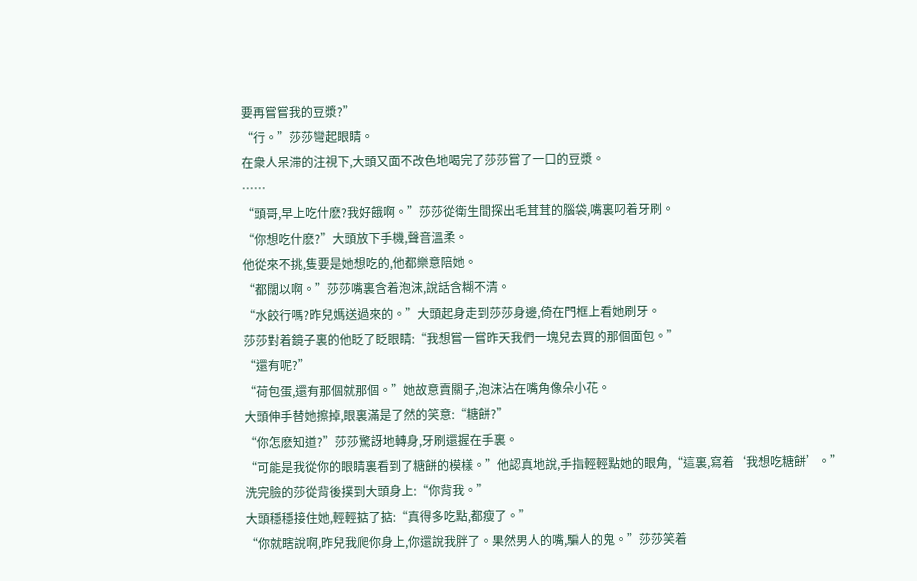要再嘗嘗我的豆漿?”
“行。”莎莎彎起眼睛。
在衆人呆滞的注視下,大頭又面不改色地喝完了莎莎嘗了一口的豆漿。
……
“頭哥,早上吃什麽?我好餓啊。”莎莎從衛生間探出毛茸茸的腦袋,嘴裏叼着牙刷。
“你想吃什麽?”大頭放下手機,聲音溫柔。
他從來不挑,隻要是她想吃的,他都樂意陪她。
“都闊以啊。”莎莎嘴裏含着泡沫,說話含糊不清。
“水餃行嗎?昨兒媽送過來的。”大頭起身走到莎莎身邊,倚在門框上看她刷牙。
莎莎對着鏡子裏的他眨了眨眼睛:“我想嘗一嘗昨天我們一塊兒去買的那個面包。”
“還有呢?”
“荷包蛋,還有那個就那個。”她故意賣關子,泡沫沾在嘴角像朵小花。
大頭伸手替她擦掉,眼裏滿是了然的笑意:“糖餅?”
“你怎麽知道?”莎莎驚訝地轉身,牙刷還握在手裏。
“可能是我從你的眼睛裏看到了糖餅的模樣。”他認真地說,手指輕輕點她的眼角,“這裏,寫着‘我想吃糖餅’。”
洗完臉的莎從背後撲到大頭身上:“你背我。”
大頭穩穩接住她,輕輕掂了掂:“真得多吃點,都瘦了。”
“你就瞎說啊,昨兒我爬你身上,你還說我胖了。果然男人的嘴,騙人的鬼。”莎莎笑着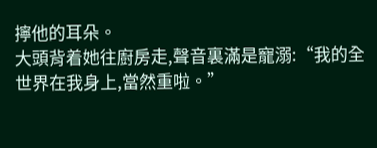擰他的耳朵。
大頭背着她往廚房走,聲音裏滿是寵溺:“我的全世界在我身上,當然重啦。”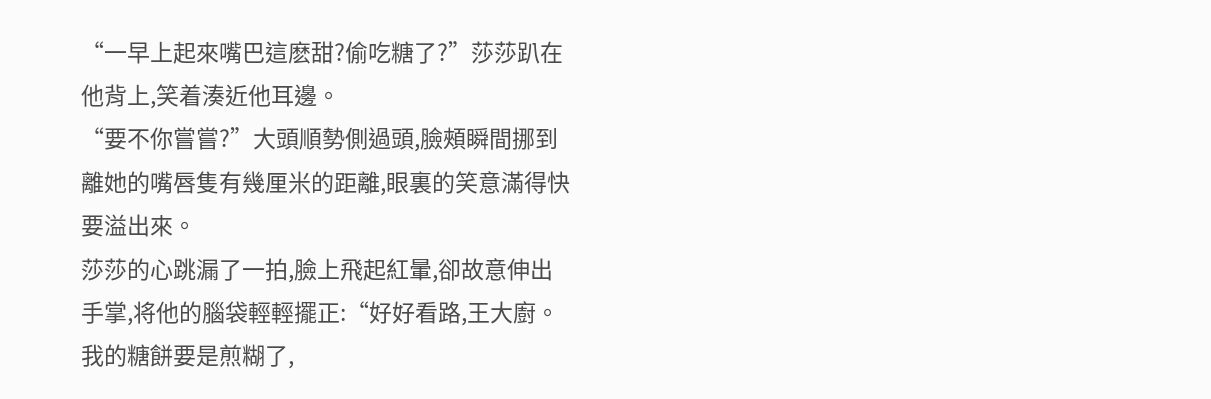“一早上起來嘴巴這麽甜?偷吃糖了?”莎莎趴在他背上,笑着湊近他耳邊。
“要不你嘗嘗?”大頭順勢側過頭,臉頰瞬間挪到離她的嘴唇隻有幾厘米的距離,眼裏的笑意滿得快要溢出來。
莎莎的心跳漏了一拍,臉上飛起紅暈,卻故意伸出手掌,将他的腦袋輕輕擺正:“好好看路,王大廚。我的糖餅要是煎糊了,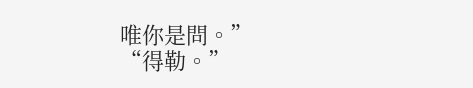唯你是問。”
“得勒。”